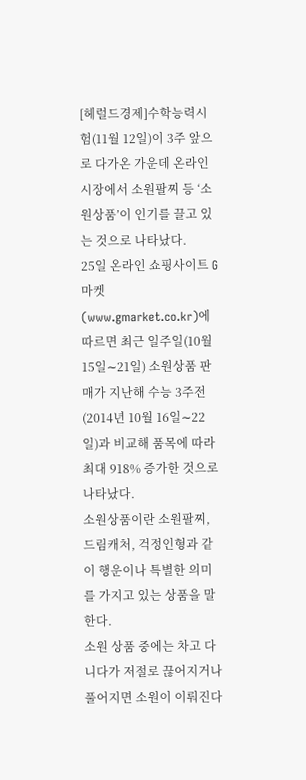[헤럴드경제]수학능력시험(11월 12일)이 3주 앞으로 다가온 가운데 온라인시장에서 소원팔찌 등 ‘소원상품’이 인기를 끌고 있는 것으로 나타났다.
25일 온라인 쇼핑사이트 G마켓(www.gmarket.co.kr)에 따르면 최근 일주일(10월15일∼21일) 소원상품 판매가 지난해 수능 3주전(2014년 10월 16일∼22일)과 비교해 품목에 따라 최대 918% 증가한 것으로 나타났다.
소원상품이란 소원팔찌, 드림캐처, 걱정인형과 같이 행운이나 특별한 의미를 가지고 있는 상품을 말한다.
소원 상품 중에는 차고 다니다가 저절로 끊어지거나 풀어지면 소원이 이뤄진다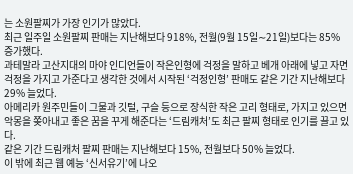는 소원팔찌가 가장 인기가 많았다.
최근 일주일 소원팔찌 판매는 지난해보다 918%, 전월(9월 15일∼21일)보다는 85% 증가했다.
과테말라 고산지대의 마야 인디언들이 작은인형에 걱정을 말하고 베개 아래에 넣고 자면 걱정을 가지고 가준다고 생각한 것에서 시작된 ‘걱정인형’ 판매도 같은 기간 지난해보다 29% 늘었다.
아메리카 원주민들이 그물과 깃털, 구슬 등으로 장식한 작은 고리 형태로, 가지고 있으면 악몽을 쫒아내고 좋은 꿈을 꾸게 해준다는 ‘드림캐처’도 최근 팔찌 형태로 인기를 끌고 있다.
같은 기간 드림캐처 팔찌 판매는 지난해보다 15%, 전월보다 50% 늘었다.
이 밖에 최근 웹 예능 ‘신서유기’에 나오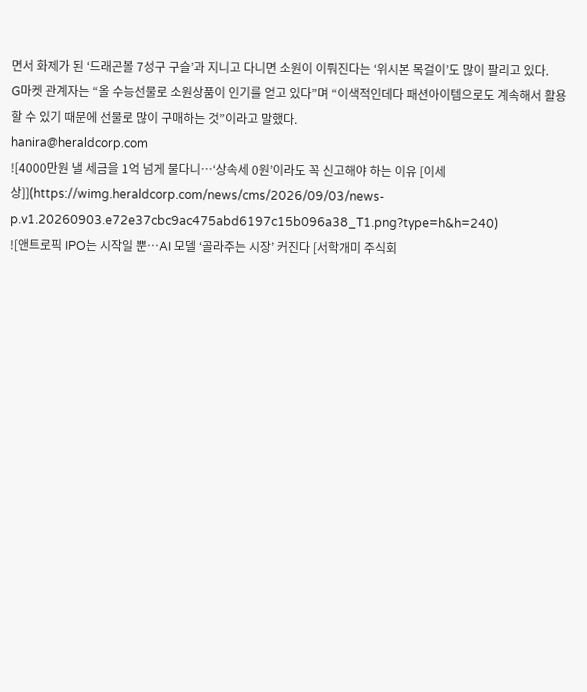면서 화제가 된 ‘드래곤볼 7성구 구슬’과 지니고 다니면 소원이 이뤄진다는 ‘위시본 목걸이’도 많이 팔리고 있다.
G마켓 관계자는 “올 수능선물로 소원상품이 인기를 얻고 있다”며 “이색적인데다 패션아이템으로도 계속해서 활용할 수 있기 때문에 선물로 많이 구매하는 것”이라고 말했다.
hanira@heraldcorp.com
![4000만원 낼 세금을 1억 넘게 물다니…‘상속세 0원’이라도 꼭 신고해야 하는 이유 [이세상]](https://wimg.heraldcorp.com/news/cms/2026/09/03/news-p.v1.20260903.e72e37cbc9ac475abd6197c15b096a38_T1.png?type=h&h=240)
![앤트로픽 IPO는 시작일 뿐…AI 모델 ‘골라주는 시장’ 커진다 [서학개미 주식회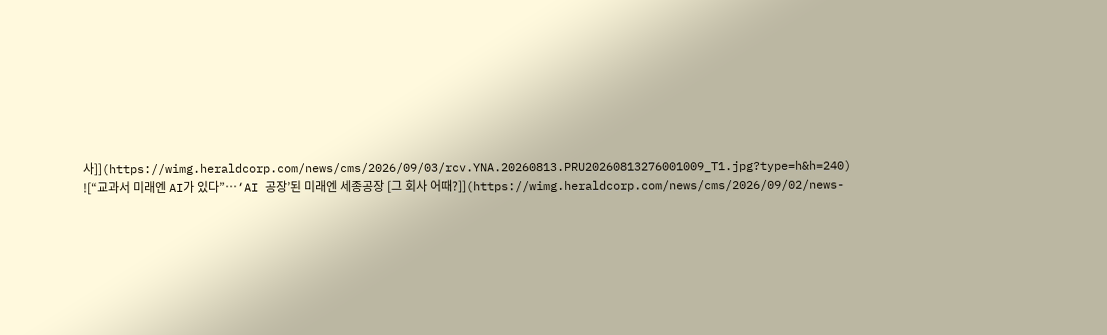사]](https://wimg.heraldcorp.com/news/cms/2026/09/03/rcv.YNA.20260813.PRU20260813276001009_T1.jpg?type=h&h=240)
![“교과서 미래엔 AI가 있다”…‘AI 공장’된 미래엔 세종공장 [그 회사 어때?]](https://wimg.heraldcorp.com/news/cms/2026/09/02/news-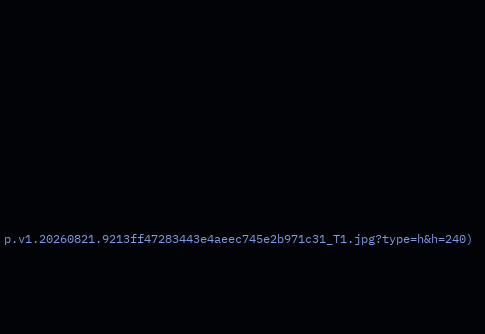p.v1.20260821.9213ff47283443e4aeec745e2b971c31_T1.jpg?type=h&h=240)